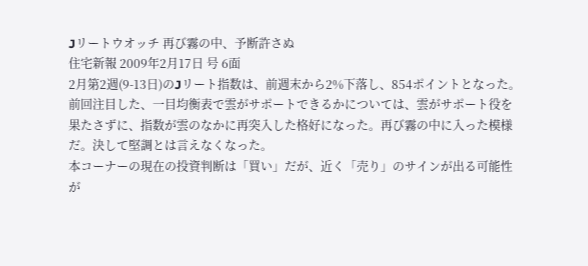Jリートウオッチ 再び霧の中、予断許さぬ
住宅新報 2009年2月17日 号 6面
2月第2週(9-13日)のJリート指数は、前週末から2%下落し、854ポイントとなった。
前回注目した、一目均衡表で雲がサポートできるかについては、雲がサポート役を果たさずに、指数が雲のなかに再突入した格好になった。再び霧の中に入った模様だ。決して堅調とは言えなくなった。
本コーナーの現在の投資判断は「買い」だが、近く「売り」のサインが出る可能性が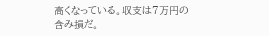高くなっている。収支は7万円の含み損だ。